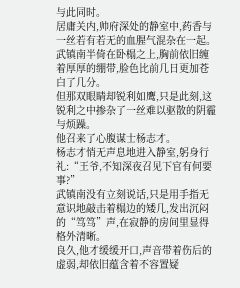与此同时。
居庸关内,帅府深处的静室中,药香与一丝若有若无的血腥气混杂在一起。
武镇南半倚在卧榻之上,胸前依旧缠着厚厚的绷带,脸色比前几日更加苍白了几分。
但那双眼睛却锐利如鹰,只是此刻,这锐利之中掺杂了一丝难以驱散的阴霾与烦躁。
他召来了心腹谋士杨志才。
杨志才悄无声息地进入静室,躬身行礼:“王爷,不知深夜召见下官有何要事?”
武镇南没有立刻说话,只是用手指无意识地敲击着榻边的矮几,发出沉闷的“笃笃”声,在寂静的房间里显得格外清晰。
良久,他才缓缓开口,声音带着伤后的虚弱,却依旧蕴含着不容置疑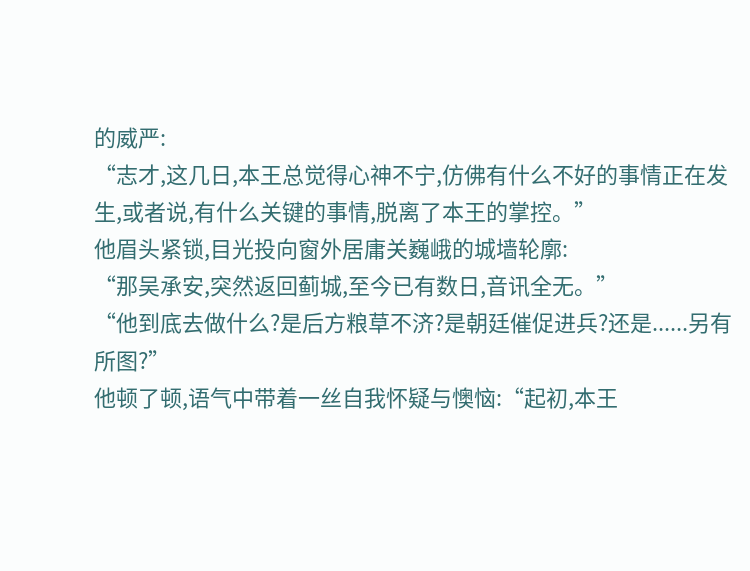的威严:
“志才,这几日,本王总觉得心神不宁,仿佛有什么不好的事情正在发生,或者说,有什么关键的事情,脱离了本王的掌控。”
他眉头紧锁,目光投向窗外居庸关巍峨的城墙轮廓:
“那吴承安,突然返回蓟城,至今已有数日,音讯全无。”
“他到底去做什么?是后方粮草不济?是朝廷催促进兵?还是......另有所图?”
他顿了顿,语气中带着一丝自我怀疑与懊恼:“起初,本王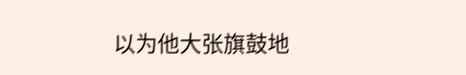以为他大张旗鼓地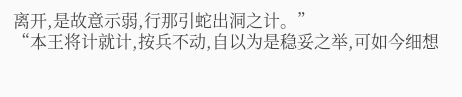离开,是故意示弱,行那引蛇出洞之计。”
“本王将计就计,按兵不动,自以为是稳妥之举,可如今细想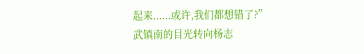起来......或许,我们都想错了?”
武镇南的目光转向杨志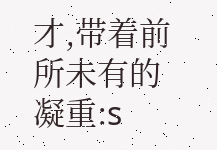才,带着前所未有的凝重:s